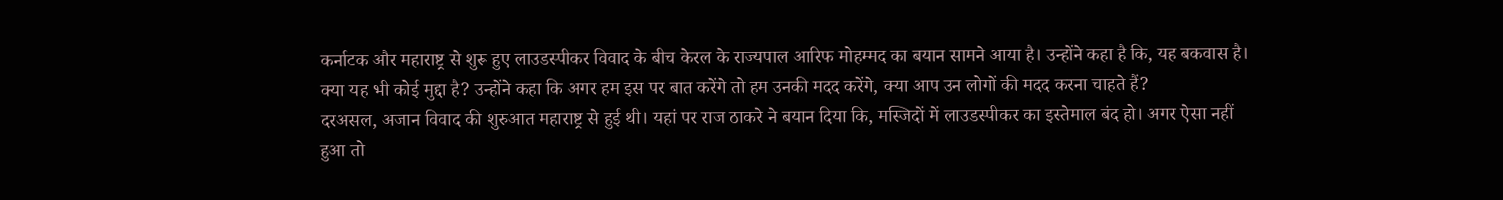कर्नाटक और महाराष्ट्र से शुरू हुए लाउडस्पीकर विवाद के बीच केरल के राज्यपाल आरिफ मोहम्मद का बयान सामने आया है। उन्होंने कहा है कि, यह बकवास है। क्या यह भी कोई मुद्दा है? उन्होंने कहा कि अगर हम इस पर बात करेंगे तो हम उनकी मदद करेंगे, क्या आप उन लोगों की मदद करना चाहते हैं?
दरअसल, अजान विवाद की शुरुआत महाराष्ट्र से हुई थी। यहां पर राज ठाकरे ने बयान दिया कि, मस्जिदों में लाउडस्पीकर का इस्तेमाल बंद हो। अगर ऐसा नहीं हुआ तो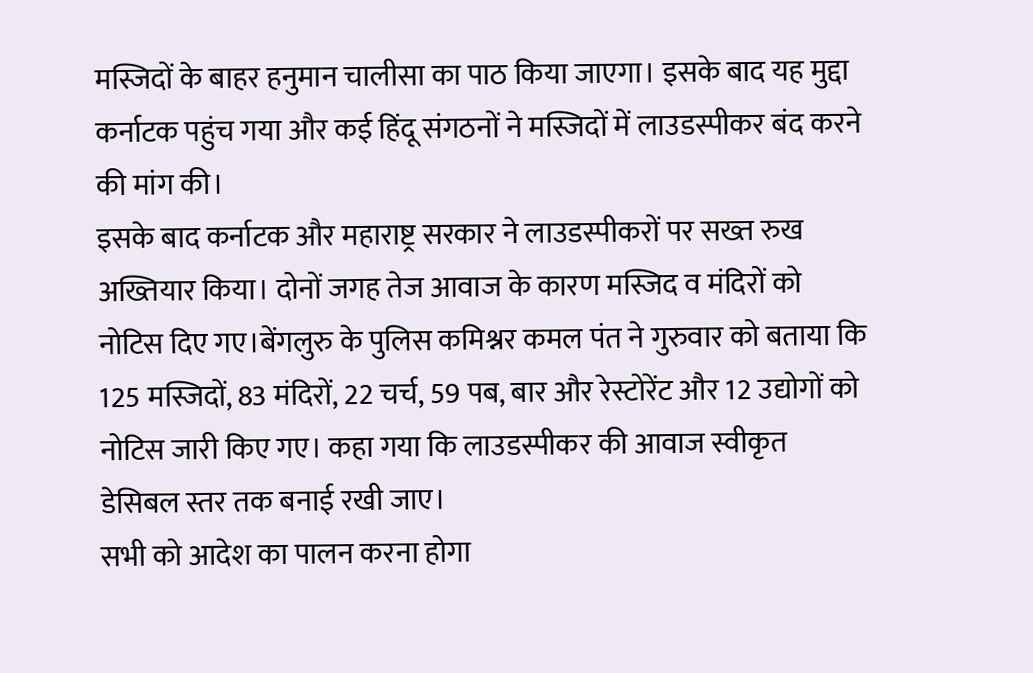मस्जिदों के बाहर हनुमान चालीसा का पाठ किया जाएगा। इसके बाद यह मुद्दा कर्नाटक पहुंच गया और कई हिंदू संगठनों ने मस्जिदों में लाउडस्पीकर बंद करने की मांग की।
इसके बाद कर्नाटक और महाराष्ट्र सरकार ने लाउडस्पीकरों पर सख्त रुख अख्तियार किया। दोनों जगह तेज आवाज के कारण मस्जिद व मंदिरों को नोटिस दिए गए।बेंगलुरु के पुलिस कमिश्नर कमल पंत ने गुरुवार को बताया कि 125 मस्जिदों, 83 मंदिरों, 22 चर्च, 59 पब, बार और रेस्टोरेंट और 12 उद्योगों को नोटिस जारी किए गए। कहा गया कि लाउडस्पीकर की आवाज स्वीकृत डेसिबल स्तर तक बनाई रखी जाए।
सभी को आदेश का पालन करना होगा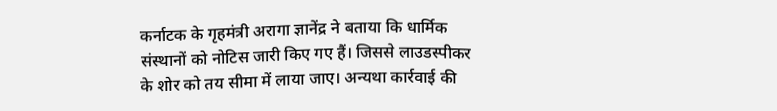कर्नाटक के गृहमंत्री अरागा ज्ञानेंद्र ने बताया कि धार्मिक संस्थानों को नोटिस जारी किए गए हैं। जिससे लाउडस्पीकर के शोर को तय सीमा में लाया जाए। अन्यथा कार्रवाई की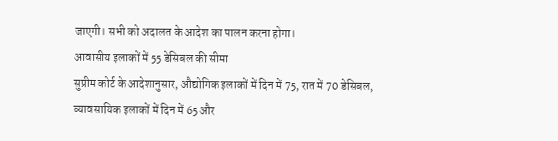जाएगी। सभी को अदालत के आदेश का पालन करना होगा।
आवासीय इलाकों में 55 डेसिबल की सीमा
सुप्रीम कोर्ट के आदेशानुसार, औद्योगिक इलाकों में दिन में 75, रात में 70 डेसिबल, व्यावसायिक इलाकों में दिन में 65 और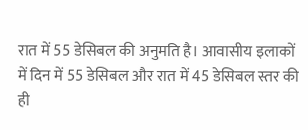रात में 55 डेसिबल की अनुमति है। आवासीय इलाकों में दिन में 55 डेसिबल और रात में 45 डेसिबल स्तर की ही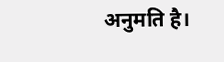अनुमति है।